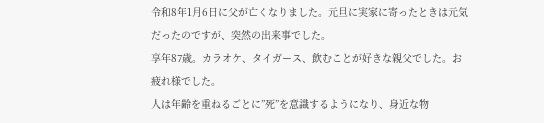令和8年1月6日に父が亡くなりました。元旦に実家に寄ったときは元気だったのですが、突然の出来事でした。
享年87歳。カラオケ、タイガース、飲むことが好きな親父でした。お疲れ様でした。
人は年齢を重ねるごとに”死”を意識するようになり、身近な物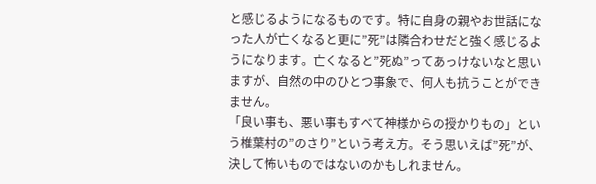と感じるようになるものです。特に自身の親やお世話になった人が亡くなると更に”死”は隣合わせだと強く感じるようになります。亡くなると”死ぬ”ってあっけないなと思いますが、自然の中のひとつ事象で、何人も抗うことができません。
「良い事も、悪い事もすべて神様からの授かりもの」という椎葉村の”のさり”という考え方。そう思いえば”死”が、決して怖いものではないのかもしれません。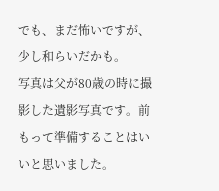でも、まだ怖いですが、少し和らいだかも。
写真は父が80歳の時に撮影した遺影写真です。前もって準備することはいいと思いました。